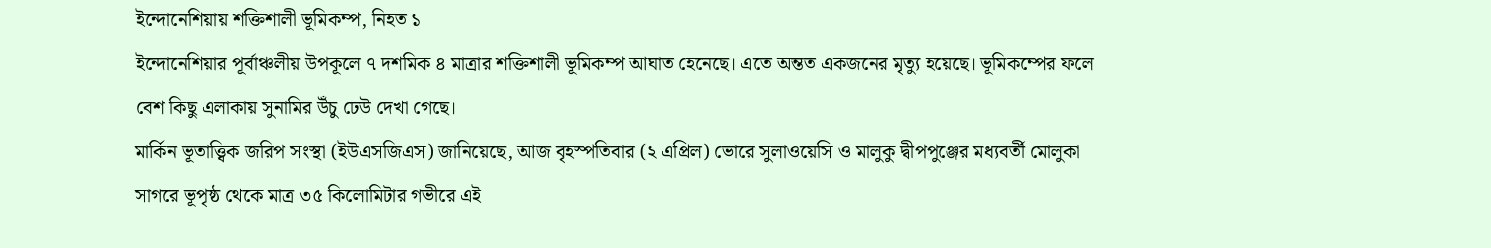ইন্দোনেশিয়ায় শক্তিশালী ভূমিকম্প, নিহত ১
ইন্দোনেশিয়ার পূর্বাঞ্চলীয় উপকূলে ৭ দশমিক ৪ মাত্রার শক্তিশালী ভূমিকম্প আঘাত হেনেছে। এতে অন্তত একজনের মৃত্যু হয়েছে। ভূমিকম্পের ফলে বেশ কিছু এলাকায় সুনামির উঁচু ঢেউ দেখা গেছে।
মার্কিন ভূতাত্ত্বিক জরিপ সংস্থা (ইউএসজিএস) জানিয়েছে, আজ বৃহস্পতিবার (২ এপ্রিল) ভোরে সুলাওয়েসি ও মালুকু দ্বীপপুঞ্জের মধ্যবর্তী মোলুকা সাগরে ভূপৃষ্ঠ থেকে মাত্র ৩৫ কিলোমিটার গভীরে এই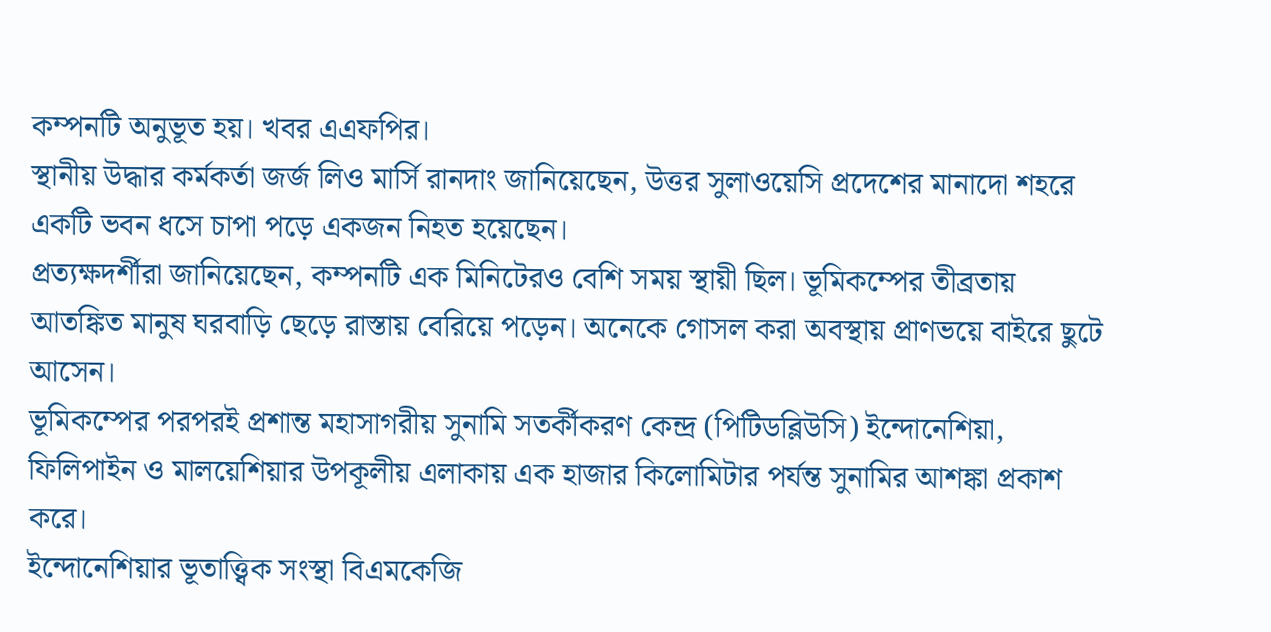কম্পনটি অনুভূত হয়। খবর এএফপির।
স্থানীয় উদ্ধার কর্মকর্তা জর্জ লিও মার্সি রানদাং জানিয়েছেন, উত্তর সুলাওয়েসি প্রদেশের মানাদো শহরে একটি ভবন ধসে চাপা পড়ে একজন নিহত হয়েছেন।
প্রত্যক্ষদর্শীরা জানিয়েছেন, কম্পনটি এক মিনিটেরও বেশি সময় স্থায়ী ছিল। ভূমিকম্পের তীব্রতায় আতঙ্কিত মানুষ ঘরবাড়ি ছেড়ে রাস্তায় বেরিয়ে পড়েন। অনেকে গোসল করা অবস্থায় প্রাণভয়ে বাইরে ছুটে আসেন।
ভূমিকম্পের পরপরই প্রশান্ত মহাসাগরীয় সুনামি সতর্কীকরণ কেন্দ্র (পিটিডব্লিউসি) ইন্দোনেশিয়া, ফিলিপাইন ও মালয়েশিয়ার উপকূলীয় এলাকায় এক হাজার কিলোমিটার পর্যন্ত সুনামির আশঙ্কা প্রকাশ করে।
ইন্দোনেশিয়ার ভূতাত্ত্বিক সংস্থা বিএমকেজি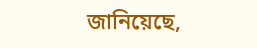জানিয়েছে,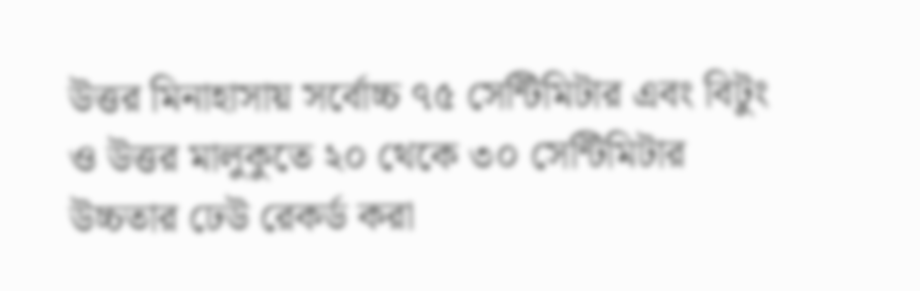উত্তর মিনাহাসায় সর্বোচ্চ ৭৫ সেন্টিমিটার এবং বিটুং ও উত্তর মালুকুতে ২০ থেকে ৩০ সেন্টিমিটার উচ্চতার ঢেউ রেকর্ড করা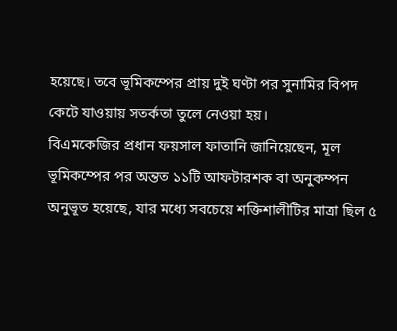হয়েছে। তবে ভূমিকম্পের প্রায় দুই ঘণ্টা পর সুনামির বিপদ কেটে যাওয়ায় সতর্কতা তুলে নেওয়া হয়।
বিএমকেজির প্রধান ফয়সাল ফাতানি জানিয়েছেন, মূল ভূমিকম্পের পর অন্তত ১১টি আফটারশক বা অনুকম্পন অনুভূত হয়েছে, যার মধ্যে সবচেয়ে শক্তিশালীটির মাত্রা ছিল ৫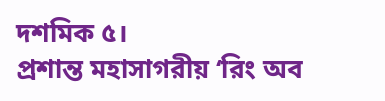দশমিক ৫।
প্রশান্ত মহাসাগরীয় ‘রিং অব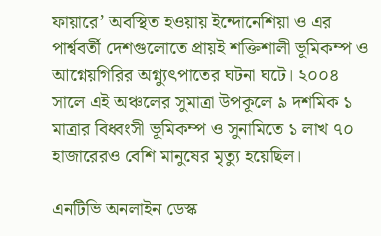ফায়ারে’ অবস্থিত হওয়ায় ইন্দোনেশিয়া ও এর পার্শ্ববর্তী দেশগুলোতে প্রায়ই শক্তিশালী ভূমিকম্প ও আগ্নেয়গিরির অগ্ন্যুৎপাতের ঘটনা ঘটে। ২০০৪ সালে এই অঞ্চলের সুমাত্রা উপকূলে ৯ দশমিক ১ মাত্রার বিধ্বংসী ভূমিকম্প ও সুনামিতে ১ লাখ ৭০ হাজারেরও বেশি মানুষের মৃত্যু হয়েছিল।

এনটিভি অনলাইন ডেস্ক